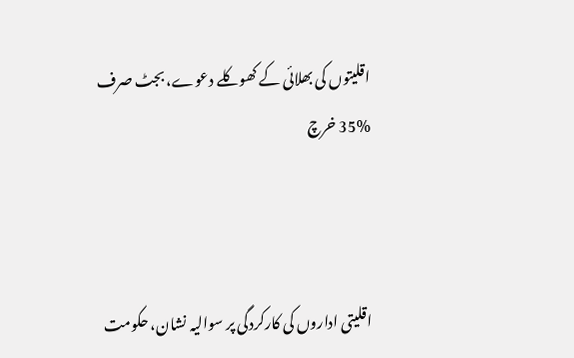اقلیتوں کی بھلائی کے کھوکلے دعوے، بجٹ صرف %35 خرچ



اقلیتی اداروں کی کارکردگی پر سوالیہ نشان، حکومت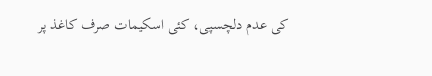کی عدم دلچسپی، کئی اسکیمات صرف کاغذ پر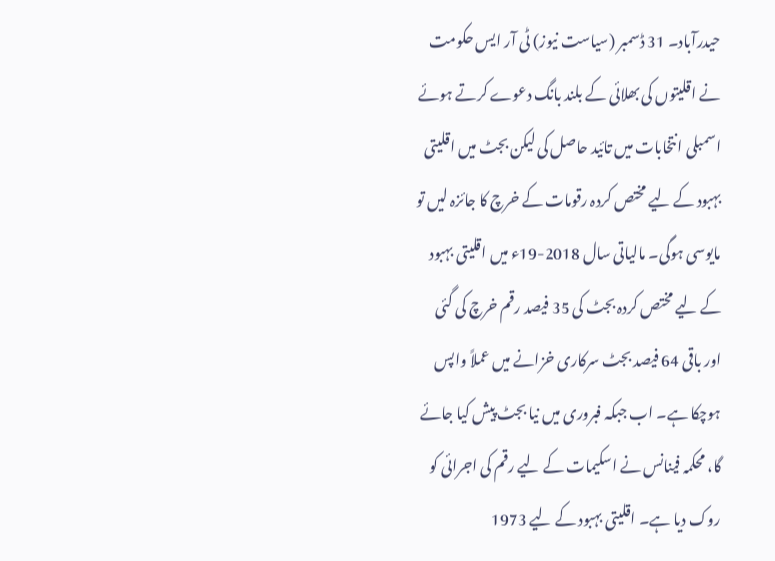حیدرآباد۔ 31 ڈسمبر (سیاست نیوز) ٹی آر ایس حکومت نے اقلیتوں کی بھلائی کے بلند بانگ دعوے کرتے ہوئے اسمبلی انتخابات میں تائید حاصل کی لیکن بجٹ میں اقلیتی بہبود کے لیے مختص کردہ رقومات کے خرچ کا جائزہ لیں تو مایوسی ہوگی۔ مالیاتی سال 2018-19ء میں اقلیتی بہبود کے لیے مختص کردہ بجٹ کی 35 فیصد رقم خرچ کی گئی اور باقی 64 فیصد بجٹ سرکاری خزانے میں عملاً واپس ہوچکا ہے۔ اب جبکہ فبروری میں نیا بجٹ پیش کیا جائے گا، محکمہ فینانس نے اسکیمات کے لیے رقم کی اجرائی کو روک دیا ہے۔ اقلیتی بہبود کے لیے 1973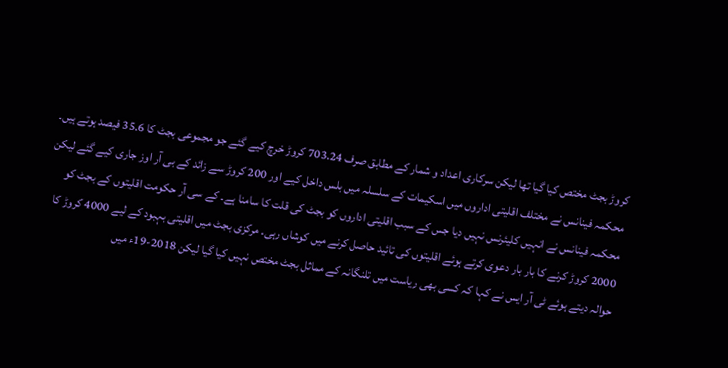کروڑ بجٹ مختص کیا گیا تھا لیکن سرکاری اعداد و شمار کے مطابق صرف 703.24 کروڑ خرچ کیے گئے جو مجموعی بجٹ کا 35.6 فیصد ہوتے ہیں۔ محکمہ فینانس نے مختلف اقلیتی اداروں میں اسکیمات کے سلسلہ میں بلس داخل کیے اور 200 کروڑ سے زائد کے بی آر اوز جاری کیے گئے لیکن محکمہ فینانس نے انہیں کلیئرنس نہیں دیا جس کے سبب اقلیتی اداروں کو بجٹ کی قلت کا سامنا ہے۔ کے سی آر حکومت اقلیتوں کے بجٹ کو 2000 کروڑ کرنے کا بار بار دعوی کرتے ہوئے اقلیتوں کی تائید حاصل کرنے میں کوشاں رہی۔ مرکزی بجٹ میں اقلیتی بہبود کے لیے 4000 کروڑ کا حوالہ دیتے ہوئے ٹی آر ایس نے کہا کہ کسی بھی ریاست میں تلنگانہ کے مماثل بجٹ مختص نہیں کیا گیا لیکن 2018-19ء میں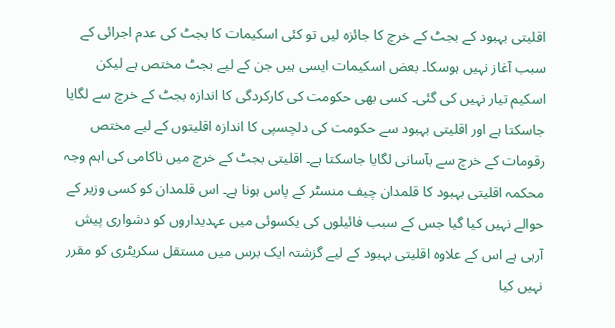اقلیتی بہبود کے بجٹ کے خرچ کا جائزہ لیں تو کئی اسکیمات کا بجٹ کی عدم اجرائی کے سبب آغاز نہیں ہوسکا۔ بعض اسکیمات ایسی ہیں جن کے لیے بجٹ مختص ہے لیکن اسکیم تیار نہیں کی گئی۔ کسی بھی حکومت کی کارکردگی کا اندازہ بجٹ کے خرچ سے لگایا جاسکتا ہے اور اقلیتی بہبود سے حکومت کی دلچسپی کا اندازہ اقلیتوں کے لیے مختص رقومات کے خرچ سے بآسانی لگایا جاسکتا ہے۔ اقلیتی بجٹ کے خرچ میں ناکامی کی اہم وجہ محکمہ اقلیتی بہبود کا قلمدان چیف منسٹر کے پاس ہونا ہے۔ اس قلمدان کو کسی وزیر کے حوالے نہیں کیا گیا جس کے سبب فائیلوں کی یکسوئی میں عہدیداروں کو دشواری پیش آرہی ہے اس کے علاوہ اقلیتی بہبود کے لیے گزشتہ ایک برس میں مستقل سکریٹری کو مقرر نہیں کیا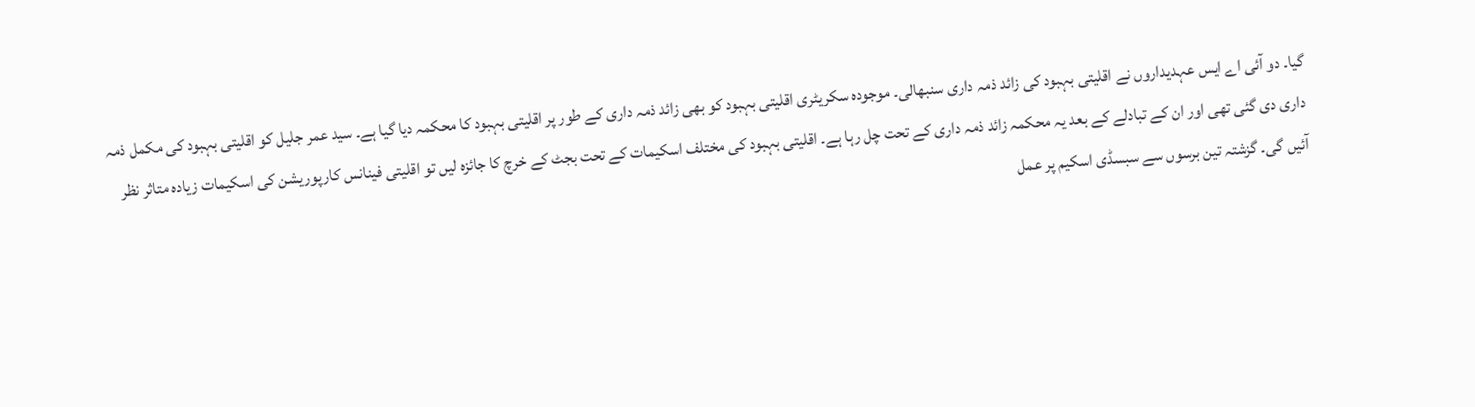گیا۔ دو آئی اے ایس عہدیداروں نے اقلیتی بہبود کی زائد ذمہ داری سنبھالی۔ موجودہ سکریٹری اقلیتی بہبود کو بھی زائد ذمہ داری کے طور پر اقلیتی بہبود کا محکمہ دیا گیا ہے۔ سید عمر جلیل کو اقلیتی بہبود کی مکمل ذمہ داری دی گئی تھی اور ان کے تبادلے کے بعد یہ محکمہ زائد ذمہ داری کے تحت چل رہا ہے۔ اقلیتی بہبود کی مختلف اسکیمات کے تحت بجٹ کے خرچ کا جائزہ لیں تو اقلیتی فینانس کارپوریشن کی اسکیمات زیادہ متاثر نظر آئیں گی۔ گزشتہ تین برسوں سے سبسڈی اسکیم پر عمل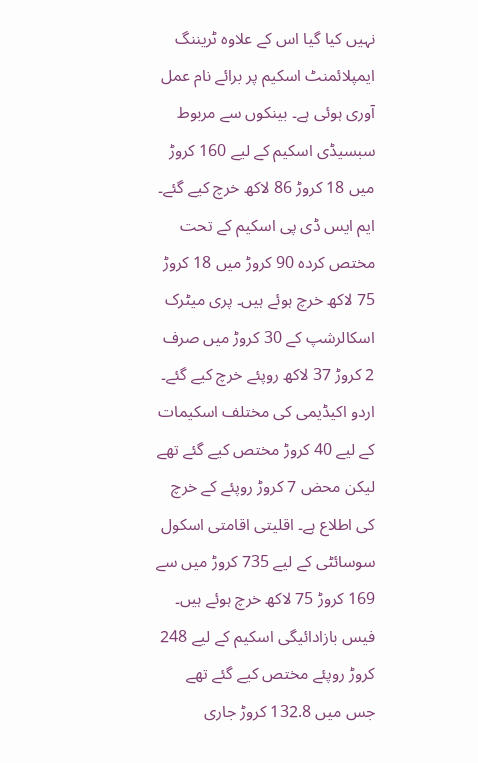نہیں کیا گیا اس کے علاوہ ٹریننگ ایمپلائمنٹ اسکیم پر برائے نام عمل آوری ہوئی ہے۔ بینکوں سے مربوط سبسیڈی اسکیم کے لیے 160 کروڑ میں 18 کروڑ 86 لاکھ خرچ کیے گئے۔ ایم ایس ڈی پی اسکیم کے تحت مختص کردہ 90 کروڑ میں 18 کروڑ 75 لاکھ خرچ ہوئے ہیں۔ پری میٹرک اسکالرشپ کے 30 کروڑ میں صرف 2 کروڑ 37 لاکھ روپئے خرچ کیے گئے۔ اردو اکیڈیمی کی مختلف اسکیمات کے لیے 40 کروڑ مختص کیے گئے تھے لیکن محض 7 کروڑ روپئے کے خرچ کی اطلاع ہے۔ اقلیتی اقامتی اسکول سوسائٹی کے لیے 735 کروڑ میں سے 169 کروڑ 75 لاکھ خرچ ہوئے ہیں۔ فیس بازادائیگی اسکیم کے لیے 248 کروڑ روپئے مختص کیے گئے تھے جس میں 132.8 کروڑ جاری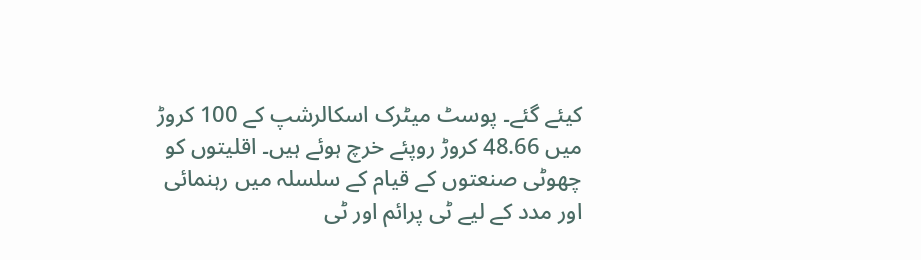کیئے گئے۔ پوسٹ میٹرک اسکالرشپ کے 100 کروڑ میں 48.66 کروڑ روپئے خرچ ہوئے ہیں۔ اقلیتوں کو چھوٹی صنعتوں کے قیام کے سلسلہ میں رہنمائی اور مدد کے لیے ٹی پرائم اور ٹی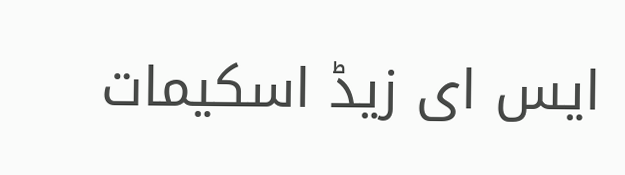ایس ای زیڈ اسکیمات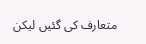متعارف کی گئیں لیکن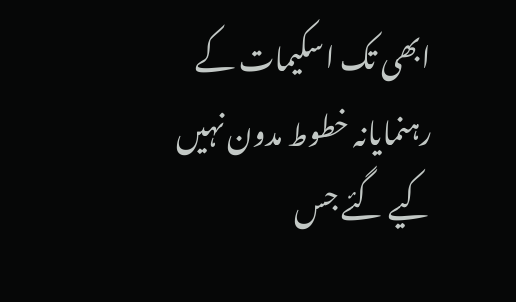ابھی تک اسکیمات کے رہنمایانہ خطوط مدون نہیں کیے گئے جس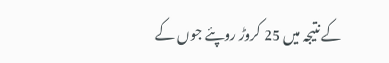کے نتیجہ میں 25 کروڑ روپئے جوں کے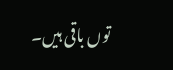توں باقی ہیں۔